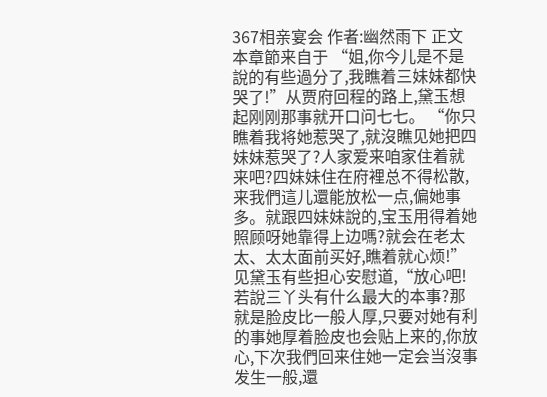367相亲宴会 作者:幽然雨下 正文 本章節来自于 “姐,你今儿是不是說的有些過分了,我瞧着三妹妹都快哭了!”从贾府回程的路上,黛玉想起刚刚那事就开口问七七。 “你只瞧着我将她惹哭了,就沒瞧见她把四妹妹惹哭了?人家爱来咱家住着就来吧?四妹妹住在府裡总不得松散,来我們這儿還能放松一点,偏她事多。就跟四妹妹說的,宝玉用得着她照顾呀她靠得上边嗎?就会在老太太、太太面前买好,瞧着就心烦!”见黛玉有些担心安慰道,“放心吧!若說三丫头有什么最大的本事?那就是脸皮比一般人厚,只要对她有利的事她厚着脸皮也会贴上来的,你放心,下次我們回来住她一定会当沒事发生一般,還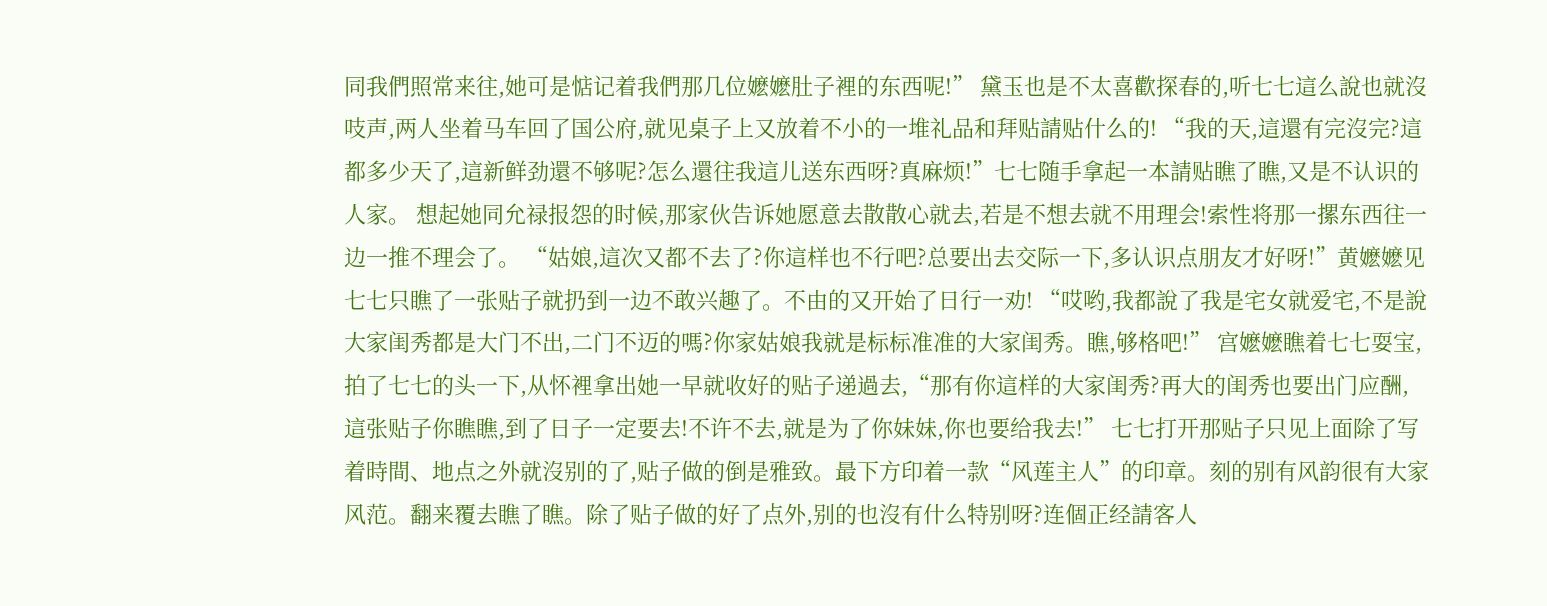同我們照常来往,她可是惦记着我們那几位嬷嬷肚子裡的东西呢!” 黛玉也是不太喜歡探春的,听七七這么說也就沒吱声,两人坐着马车回了国公府,就见桌子上又放着不小的一堆礼品和拜贴請贴什么的! “我的天,這還有完沒完?這都多少天了,這新鲜劲還不够呢?怎么還往我這儿送东西呀?真麻烦!”七七随手拿起一本請贴瞧了瞧,又是不认识的人家。 想起她同允禄报怨的时候,那家伙告诉她愿意去散散心就去,若是不想去就不用理会!索性将那一摞东西往一边一推不理会了。 “姑娘,這次又都不去了?你這样也不行吧?总要出去交际一下,多认识点朋友才好呀!”黄嬷嬷见七七只瞧了一张贴子就扔到一边不敢兴趣了。不由的又开始了日行一劝! “哎哟,我都說了我是宅女就爱宅,不是說大家闺秀都是大门不出,二门不迈的嗎?你家姑娘我就是标标准准的大家闺秀。瞧,够格吧!” 宫嬷嬷瞧着七七耍宝,拍了七七的头一下,从怀裡拿出她一早就收好的贴子递過去,“那有你這样的大家闺秀?再大的闺秀也要出门应酬,這张贴子你瞧瞧,到了日子一定要去!不许不去,就是为了你妹妹,你也要给我去!” 七七打开那贴子只见上面除了写着時間、地点之外就沒别的了,贴子做的倒是雅致。最下方印着一款“风莲主人”的印章。刻的别有风韵很有大家风范。翻来覆去瞧了瞧。除了贴子做的好了点外,别的也沒有什么特别呀?连個正经請客人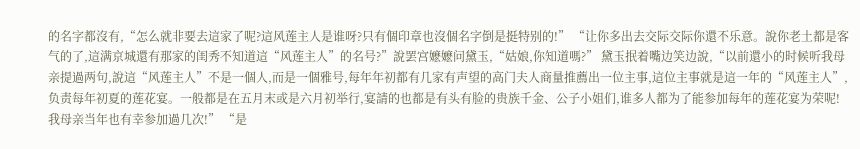的名字都沒有,“怎么就非要去這家了呢?這风莲主人是谁呀?只有個印章也沒個名字倒是挺特别的!” “让你多出去交际交际你還不乐意。說你老土都是客气的了,這满京城還有那家的闺秀不知道這“风莲主人”的名号?”說罢宫嬷嬷问黛玉,“姑娘,你知道嗎?” 黛玉抿着嘴边笑边說,“以前還小的时候听我母亲提過两句,說這“风莲主人”不是一個人,而是一個雅号,每年年初都有几家有声望的高门夫人商量推薦出一位主事,這位主事就是這一年的“风莲主人”,负责每年初夏的莲花宴。一般都是在五月末或是六月初举行,宴請的也都是有头有脸的贵族千金、公子小姐们,谁多人都为了能参加每年的莲花宴为荣呢!我母亲当年也有幸参加過几次!” “是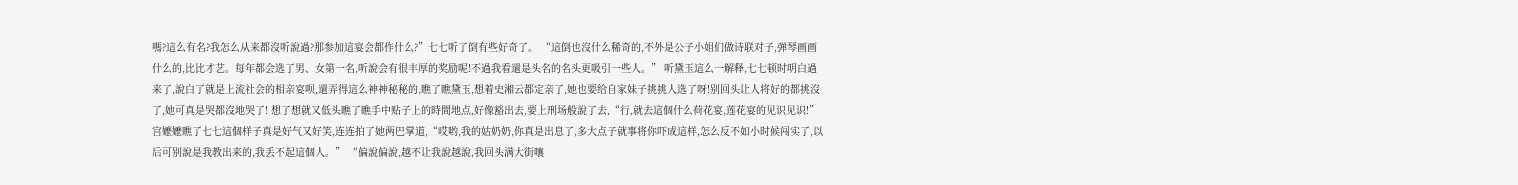嗎?這么有名?我怎么从来都沒听說過?那参加這宴会都作什么?”七七听了倒有些好奇了。 “這倒也沒什么稀奇的,不外是公子小姐们做诗联对子,弹琴画画什么的,比比才艺。每年都会选了男、女第一名,听說会有很丰厚的奖励呢!不過我看還是头名的名头更吸引一些人。” 听黛玉這么一解释,七七顿时明白過来了,說白了就是上流社会的相亲宴呗,還弄得這么神神秘秘的,瞧了瞧黛玉,想着史湘云都定亲了,她也要给自家妹子挑挑人选了呀!别回头让人将好的都挑沒了,她可真是哭都沒地哭了! 想了想就又低头瞧了瞧手中贴子上的時間地点,好像豁出去,要上刑场般說了去,“行,就去這個什么荷花宴,莲花宴的见识见识!” 宫嬷嬷瞧了七七這個样子真是好气又好笑,连连拍了她两巴掌道,“哎哟,我的姑奶奶,你真是出息了,多大点子就事将你吓成這样,怎么反不如小时候闯实了,以后可别說是我教出来的,我丢不起這個人。” “偏說偏說,越不让我說越說,我回头满大街嚷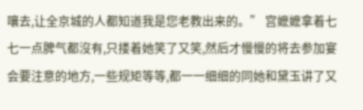嚷去,让全京城的人都知道我是您老教出来的。” 宫嬷嬷拿着七七一点脾气都沒有,只搂着她笑了又笑,然后才慢慢的将去参加宴会要注意的地方,一些规矩等等,都一一细细的同她和黛玉讲了又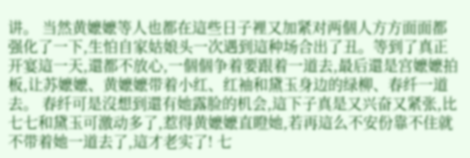讲。 当然黄嬷嬷等人也都在這些日子裡又加紧对两個人方方面面都强化了一下,生怕自家姑娘头一次遇到這种场合出了丑。等到了真正开宴這一天,還都不放心,一個個争着要跟着一道去,最后還是宫嬷嬷拍板,让苏嬷嬷、黄嬷嬷带着小红、红袖和黛玉身边的绿柳、春纤一道去。 春纤可是沒想到還有她露脸的机会,這下子真是又兴奋又紧张,比七七和黛玉可激动多了,惹得黄嬷嬷直瞪她,若再這么不安份靠不住就不带着她一道去了,這才老实了! 七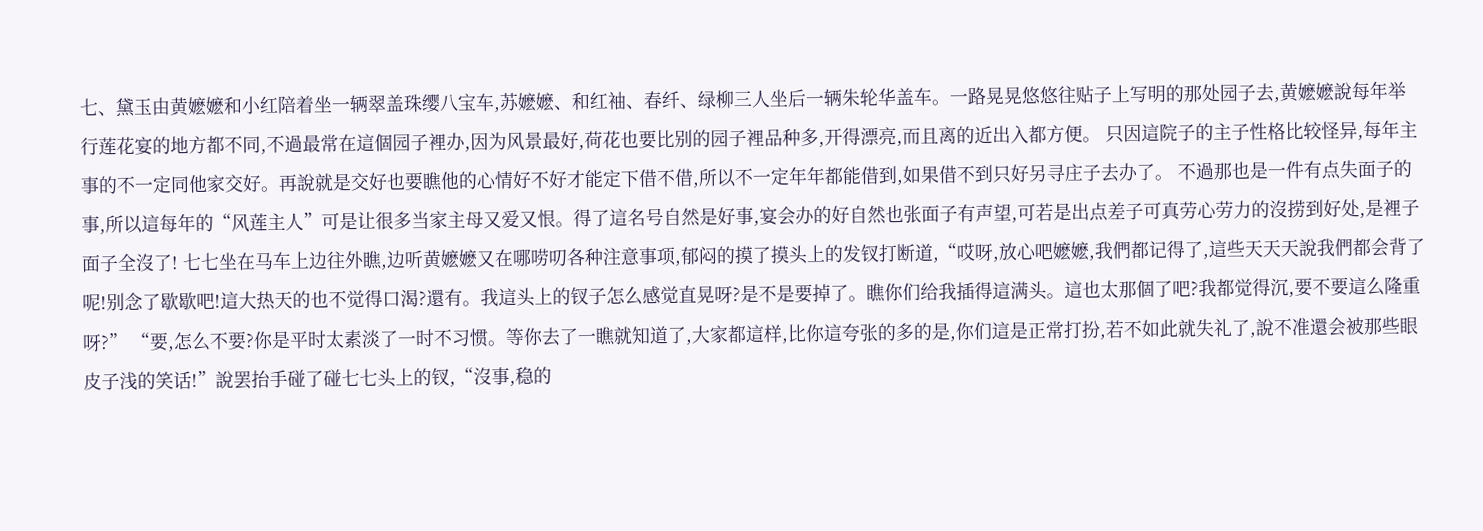七、黛玉由黄嬷嬷和小红陪着坐一辆翠盖珠缨八宝车,苏嬷嬷、和红袖、春纤、绿柳三人坐后一辆朱轮华盖车。一路晃晃悠悠往贴子上写明的那处园子去,黄嬷嬷說每年举行莲花宴的地方都不同,不過最常在這個园子裡办,因为风景最好,荷花也要比别的园子裡品种多,开得漂亮,而且离的近出入都方便。 只因這院子的主子性格比较怪异,每年主事的不一定同他家交好。再說就是交好也要瞧他的心情好不好才能定下借不借,所以不一定年年都能借到,如果借不到只好另寻庄子去办了。 不過那也是一件有点失面子的事,所以這每年的“风莲主人”可是让很多当家主母又爱又恨。得了這名号自然是好事,宴会办的好自然也张面子有声望,可若是出点差子可真劳心劳力的沒捞到好处,是裡子面子全沒了! 七七坐在马车上边往外瞧,边听黄嬷嬷又在哪唠叨各种注意事项,郁闷的摸了摸头上的发钗打断道,“哎呀,放心吧嬷嬷,我們都记得了,這些天天天說我們都会背了呢!别念了歇歇吧!這大热天的也不觉得口渴?還有。我這头上的钗子怎么感觉直晃呀?是不是要掉了。瞧你们给我插得這满头。這也太那個了吧?我都觉得沉,要不要這么隆重呀?” “要,怎么不要?你是平时太素淡了一时不习惯。等你去了一瞧就知道了,大家都這样,比你這夸张的多的是,你们這是正常打扮,若不如此就失礼了,說不准還会被那些眼皮子浅的笑话!”說罢抬手碰了碰七七头上的钗,“沒事,稳的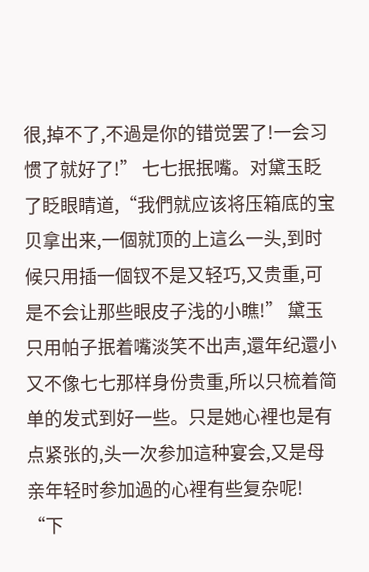很,掉不了,不過是你的错觉罢了!一会习惯了就好了!” 七七抿抿嘴。对黛玉眨了眨眼睛道,“我們就应该将压箱底的宝贝拿出来,一個就顶的上這么一头,到时候只用插一個钗不是又轻巧,又贵重,可是不会让那些眼皮子浅的小瞧!” 黛玉只用帕子抿着嘴淡笑不出声,還年纪還小又不像七七那样身份贵重,所以只梳着简单的发式到好一些。只是她心裡也是有点紧张的,头一次参加這种宴会,又是母亲年轻时参加過的心裡有些复杂呢! “下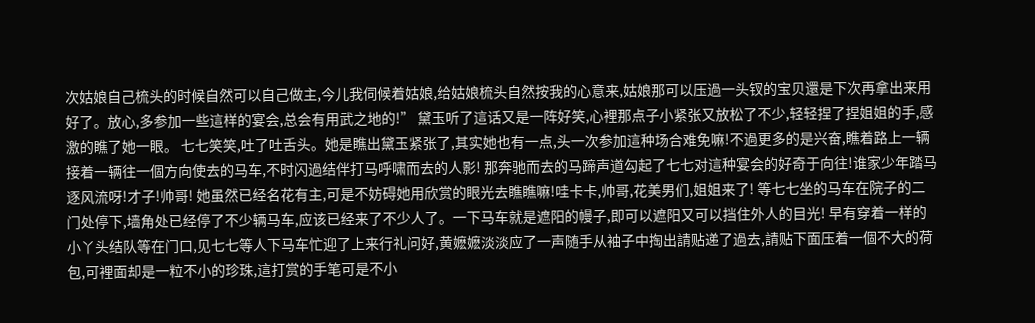次姑娘自己梳头的时候自然可以自己做主,今儿我伺候着姑娘,给姑娘梳头自然按我的心意来,姑娘那可以压過一头钗的宝贝還是下次再拿出来用好了。放心,多参加一些這样的宴会,总会有用武之地的!” 黛玉听了這话又是一阵好笑,心裡那点子小紧张又放松了不少,轻轻捏了捏姐姐的手,感激的瞧了她一眼。 七七笑笑,吐了吐舌头。她是瞧出黛玉紧张了,其实她也有一点,头一次参加這种场合难免嘛!不過更多的是兴奋,瞧着路上一辆接着一辆往一個方向使去的马车,不时闪過结伴打马呼啸而去的人影! 那奔驰而去的马蹄声道勾起了七七对這种宴会的好奇于向往!谁家少年踏马逐风流呀!才子!帅哥! 她虽然已经名花有主,可是不妨碍她用欣赏的眼光去瞧瞧嘛!哇卡卡,帅哥,花美男们,姐姐来了! 等七七坐的马车在院子的二门处停下,墙角处已经停了不少辆马车,应该已经来了不少人了。一下马车就是遮阳的幔子,即可以遮阳又可以挡住外人的目光! 早有穿着一样的小丫头结队等在门口,见七七等人下马车忙迎了上来行礼问好,黄嬷嬷淡淡应了一声随手从袖子中掏出請贴递了過去,請贴下面压着一個不大的荷包,可裡面却是一粒不小的珍珠,這打赏的手笔可是不小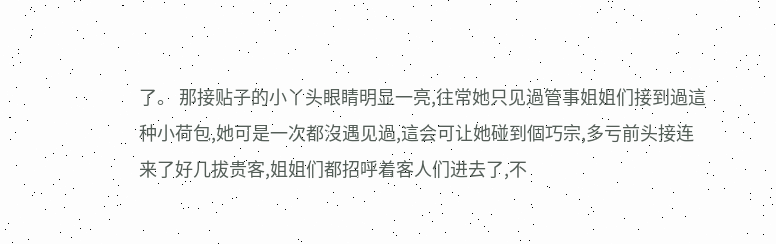了。 那接贴子的小丫头眼睛明显一亮,往常她只见過管事姐姐们接到過這种小荷包,她可是一次都沒遇见過,這会可让她碰到個巧宗,多亏前头接连来了好几拔贵客,姐姐们都招呼着客人们进去了,不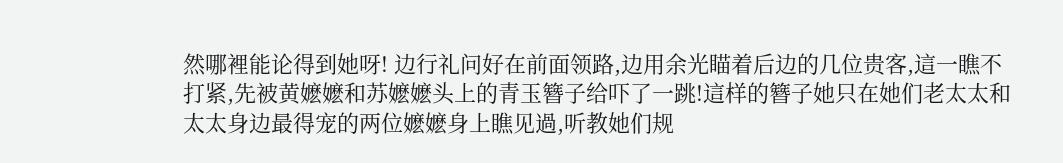然哪裡能论得到她呀! 边行礼问好在前面领路,边用余光瞄着后边的几位贵客,這一瞧不打紧,先被黄嬷嬷和苏嬷嬷头上的青玉簪子给吓了一跳!這样的簪子她只在她们老太太和太太身边最得宠的两位嬷嬷身上瞧见過,听教她们规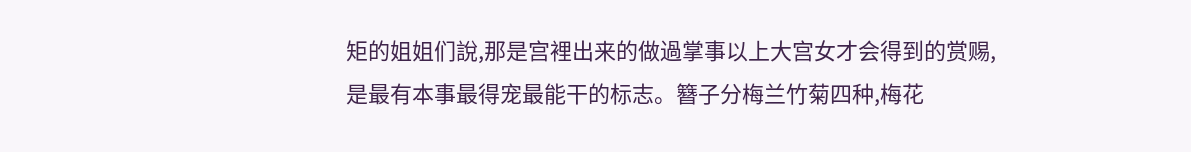矩的姐姐们說,那是宫裡出来的做過掌事以上大宫女才会得到的赏赐,是最有本事最得宠最能干的标志。簪子分梅兰竹菊四种,梅花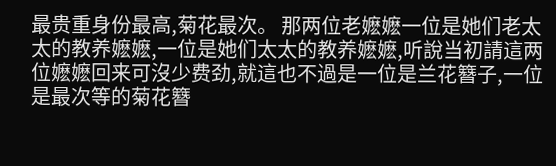最贵重身份最高,菊花最次。 那两位老嬷嬷一位是她们老太太的教养嬷嬷,一位是她们太太的教养嬷嬷,听說当初請這两位嬷嬷回来可沒少费劲,就這也不過是一位是兰花簪子,一位是最次等的菊花簪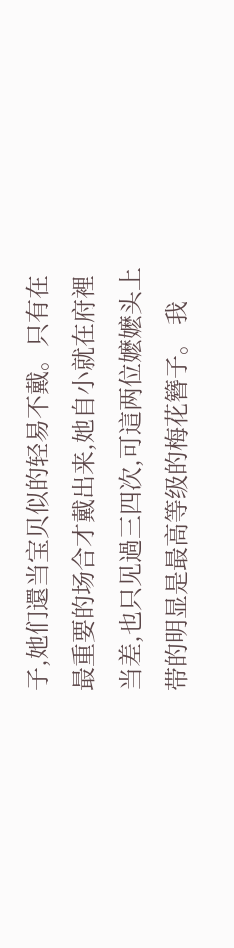子,她们還当宝贝似的轻易不戴。只有在最重要的场合才戴出来,她自小就在府裡当差,也只见過三四次,可這两位嬷嬷头上带的明显是最高等级的梅花簪子。 我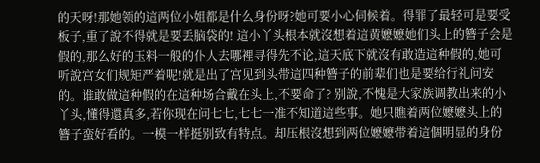的天呀!那她领的這两位小姐都是什么身份呀?她可要小心伺候着。得罪了最轻可是要受板子,重了說不得就是要丢脑袋的! 這小丫头根本就沒想着這黄嬷嬷她们头上的簪子会是假的,那么好的玉料一般的仆人去哪裡寻得先不论,這天底下就沒有敢造這种假的,她可听說宫女们规矩严着呢!就是出了宫见到头带這四种簪子的前辈们也是要给行礼问安的。谁敢做這种假的在這种场合戴在头上,不要命了? 别說,不愧是大家族调教出来的小丫头,懂得還真多,若你现在问七七,七七一准不知道這些事。她只瞧着两位嬷嬷头上的簪子蛮好看的。一模一样挺别致有特点。却压根沒想到两位嬷嬷带着這個明显的身份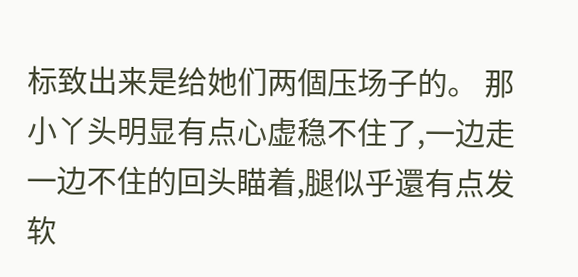标致出来是给她们两個压场子的。 那小丫头明显有点心虚稳不住了,一边走一边不住的回头瞄着,腿似乎還有点发软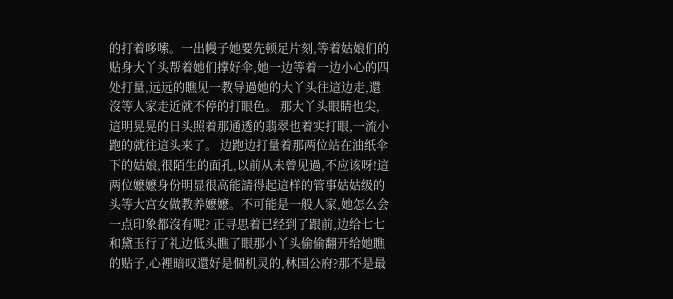的打着哆嗦。一出幔子她要先顿足片刻,等着姑娘们的贴身大丫头帮着她们撑好伞,她一边等着一边小心的四处打量,远远的瞧见一教导過她的大丫头往這边走,還沒等人家走近就不停的打眼色。 那大丫头眼睛也尖,這明晃晃的日头照着那通透的翡翠也着实打眼,一流小跑的就往這头来了。 边跑边打量着那两位站在油纸伞下的姑娘,很陌生的面孔,以前从未曾见過,不应该呀!這两位嬷嬷身份明显很高能請得起這样的管事姑姑级的头等大宫女做教养嬷嬷。不可能是一般人家,她怎么会一点印象都沒有呢? 正寻思着已经到了跟前,边给七七和黛玉行了礼边低头瞧了眼那小丫头偷偷翻开给她瞧的贴子,心裡暗叹還好是個机灵的,林国公府?那不是最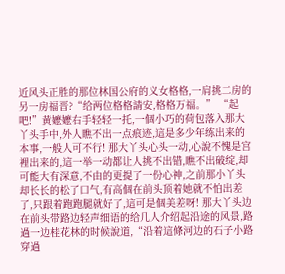近风头正胜的那位林国公府的义女格格,一肩挑二房的另一房福晋?“给两位格格請安,格格万福。” “起吧!”黄嬷嬷右手轻轻一托,一個小巧的荷包落入那大丫头手中,外人瞧不出一点痕迹,這是多少年练出来的本事,一般人可不行! 那大丫头心头一动,心說不愧是宫裡出来的,這一举一动都让人挑不出错,瞧不出破绽,却可能大有深意,不由的更提了一份心神,之前那小丫头却长长的松了口气,有高個在前头顶着她就不怕出差了,只跟着跑跑腿就好了,這可是個美差呀! 那大丫头边在前头带路边轻声细语的给几人介绍起沿途的风景,路過一边桂花林的时候說道,“沿着這條河边的石子小路穿過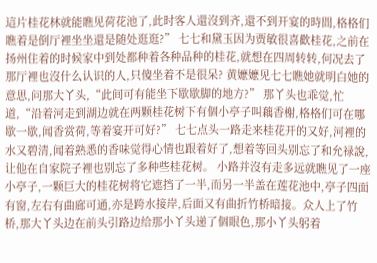這片桂花林就能瞧见荷花池了,此时客人還沒到齐,還不到开宴的時間,格格们瞧着是倒厅裡坐坐還是随处逛逛?” 七七和黛玉因为贾敏很喜歡桂花,之前在扬州住着的时候家中到处都种着各种品种的桂花,就想在四周转转,何况去了那厅裡也沒什么认识的人,只傻坐着不是很呆? 黄嬷嬷见七七瞧她就明白她的意思,问那大丫头,“此间可有能坐下歇歇脚的地方?” 那丫头也乖觉,忙道,“沿着河走到湖边就在两颗桂花树下有個小亭子叫藕香榭,格格们可在哪歇一歇,闻香赏荷,等着宴开可好?” 七七点头一路走来桂花开的又好,河裡的水又碧清,闻着熟悉的香味觉得心情也跟着好了,想着等回头别忘了和允禄說,让他在自家院子裡也别忘了多种些桂花树。 小路并沒有走多远就瞧见了一座小亭子,一颗巨大的桂花树将它遮挡了一半,而另一半盖在莲花池中,亭子四面有窗,左右有曲廊可通,亦是跨水接岸,后面又有曲折竹桥暗接。众人上了竹桥,那大丫头边在前头引路边给那小丫头递了個眼色,那小丫头躬着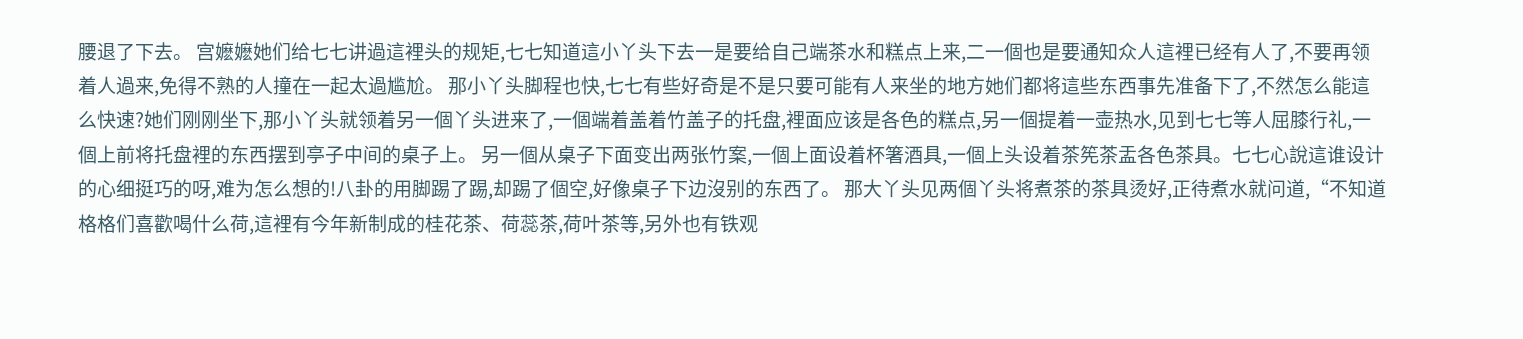腰退了下去。 宫嬷嬷她们给七七讲過這裡头的规矩,七七知道這小丫头下去一是要给自己端茶水和糕点上来,二一個也是要通知众人這裡已经有人了,不要再领着人過来,免得不熟的人撞在一起太過尴尬。 那小丫头脚程也快,七七有些好奇是不是只要可能有人来坐的地方她们都将這些东西事先准备下了,不然怎么能這么快速?她们刚刚坐下,那小丫头就领着另一個丫头进来了,一個端着盖着竹盖子的托盘,裡面应该是各色的糕点,另一個提着一壶热水,见到七七等人屈膝行礼,一個上前将托盘裡的东西摆到亭子中间的桌子上。 另一個从桌子下面变出两张竹案,一個上面设着杯箸酒具,一個上头设着茶筅茶盂各色茶具。七七心說這谁设计的心细挺巧的呀,难为怎么想的!八卦的用脚踢了踢,却踢了個空,好像桌子下边沒别的东西了。 那大丫头见两個丫头将煮茶的茶具烫好,正待煮水就问道,“不知道格格们喜歡喝什么荷,這裡有今年新制成的桂花茶、荷蕊茶,荷叶茶等,另外也有铁观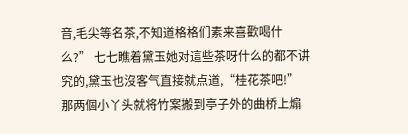音,毛尖等名茶,不知道格格们素来喜歡喝什么?” 七七瞧着黛玉她对這些茶呀什么的都不讲究的,黛玉也沒客气直接就点道,“桂花茶吧!” 那两個小丫头就将竹案搬到亭子外的曲桥上煽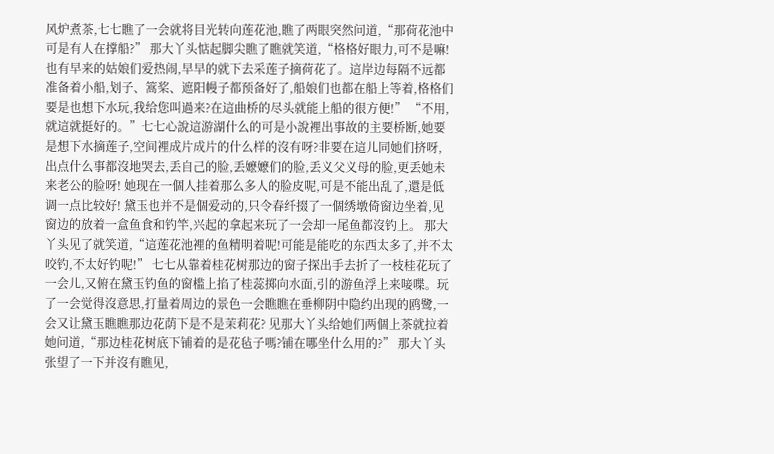风炉煮茶,七七瞧了一会就将目光转向莲花池,瞧了两眼突然问道,“那荷花池中可是有人在撑船?” 那大丫头惦起脚尖瞧了瞧就笑道,“格格好眼力,可不是嘛!也有早来的姑娘们爱热闹,早早的就下去采莲子摘荷花了。這岸边每隔不远都准备着小船,划子、篙桨、遮阳幔子都预备好了,船娘们也都在船上等着,格格们要是也想下水玩,我给您叫過来?在這曲桥的尽头就能上船的很方便!” “不用,就這就挺好的。”七七心說這游湖什么的可是小說裡出事故的主要桥断,她要是想下水摘莲子,空间裡成片成片的什么样的沒有呀?非要在這儿同她们挤呀,出点什么事都沒地哭去,丢自己的脸,丢嬷嬷们的脸,丢义父义母的脸,更丢她未来老公的脸呀! 她现在一個人挂着那么多人的脸皮呢,可是不能出乱了,還是低调一点比较好! 黛玉也并不是個爱动的,只令春纤掇了一個绣墩倚窗边坐着,见窗边的放着一盒鱼食和钓竿,兴起的拿起来玩了一会却一尾鱼都沒钓上。 那大丫头见了就笑道,“這莲花池裡的鱼精明着呢!可能是能吃的东西太多了,并不太咬钓,不太好钓呢!” 七七从靠着桂花树那边的窗子探出手去折了一枝桂花玩了一会儿,又俯在黛玉钓鱼的窗槛上掐了桂蕊掷向水面,引的游鱼浮上来唼喋。玩了一会觉得沒意思,打量着周边的景色一会瞧瞧在垂柳阴中隐约出现的鸥鹭,一会又让黛玉瞧瞧那边花荫下是不是茉莉花? 见那大丫头给她们两個上茶就拉着她问道,“那边桂花树底下铺着的是花毡子嗎?铺在哪坐什么用的?” 那大丫头张望了一下并沒有瞧见,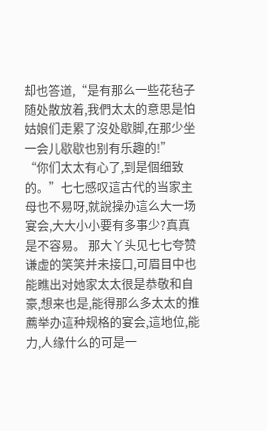却也答道,“是有那么一些花毡子随处散放着,我們太太的意思是怕姑娘们走累了沒处歇脚,在那少坐一会儿歇歇也别有乐趣的!” “你们太太有心了,到是個细致的。”七七感叹這古代的当家主母也不易呀,就說操办這么大一场宴会,大大小小要有多事少?真真是不容易。 那大丫头见七七夸赞谦虚的笑笑并未接口,可眉目中也能瞧出对她家太太很是恭敬和自豪,想来也是,能得那么多太太的推薦举办這种规格的宴会,這地位,能力,人缘什么的可是一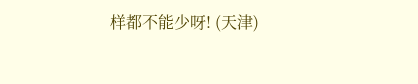样都不能少呀! (天津)